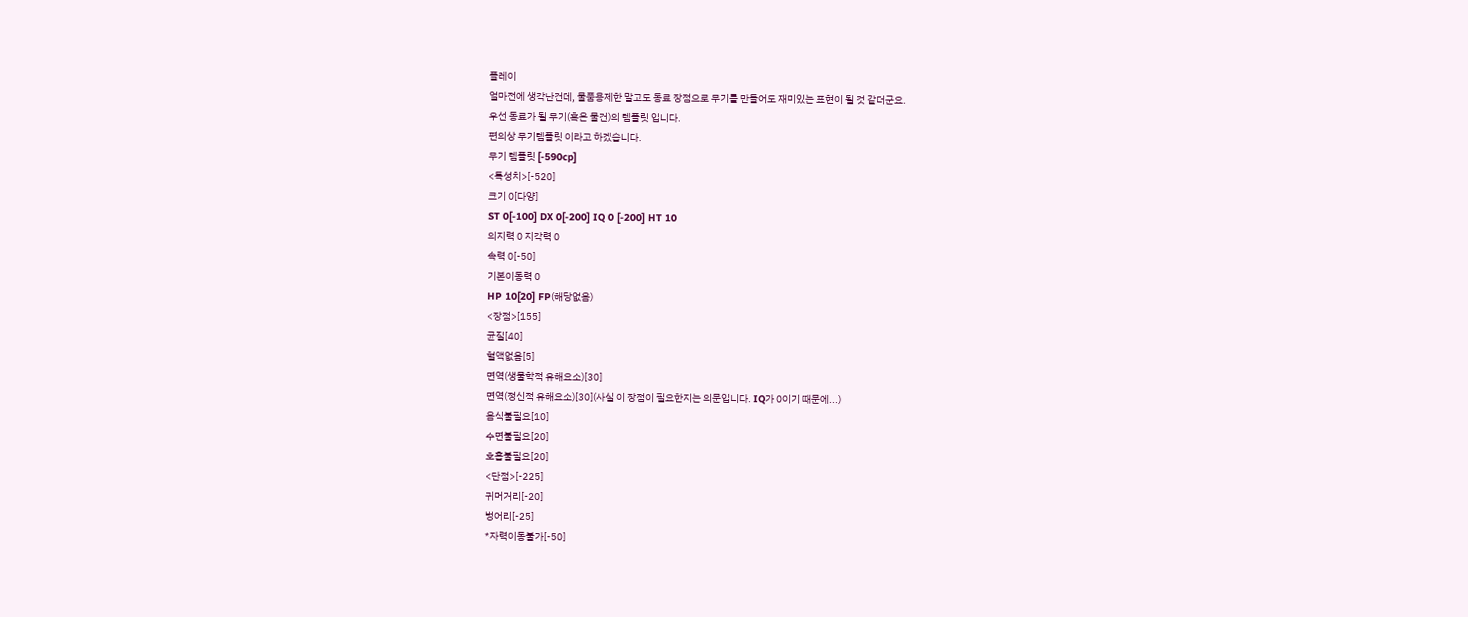플레이
얼마전에 생각난건데, 물품용제한 말고도 동료 장점으로 무기를 만들어도 재미있는 표현이 될 것 같더군요.
우선 동료가 될 무기(혹은 물건)의 템플릿 입니다.
편의상 무기템플릿 이라고 하겠습니다.
무기 템플릿 [-590cp]
<특성치>[-520]
크기 0[다양]
ST 0[-100] DX 0[-200] IQ 0 [-200] HT 10
의지력 0 지각력 0
속력 0[-50]
기본이동력 0
HP 10[20] FP(해당없음)
<장점>[155]
균질[40]
혈액없음[5]
면역(생물학적 유해요소)[30]
면역(정신적 유해요소)[30](사실 이 장점이 필요한지는 의문입니다. IQ가 0이기 때문에...)
음식불필요[10]
수면불필요[20]
호흡불필요[20]
<단점>[-225]
귀머거리[-20]
벙어리[-25]
*자력이동불가[-50]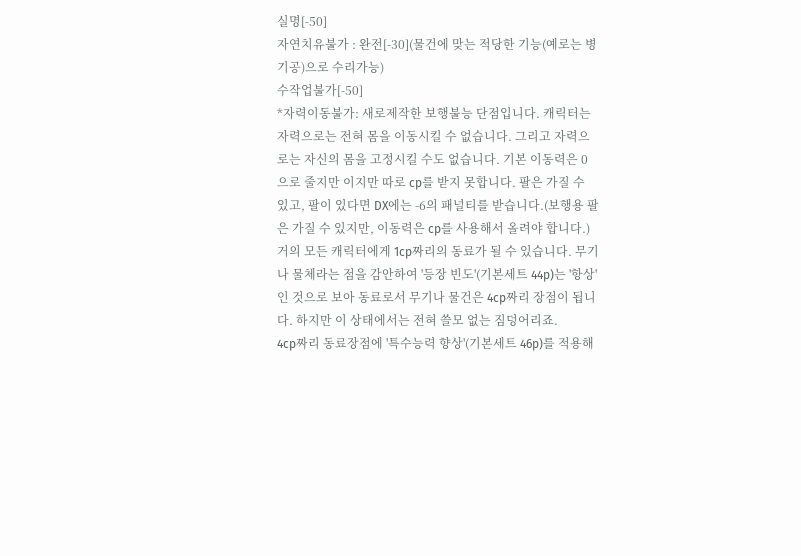실명[-50]
자연치유불가 : 완전[-30](물건에 맞는 적당한 기능(예로는 병기공)으로 수리가능)
수작업불가[-50]
*자력이동불가: 새로제작한 보행불능 단점입니다. 캐릭터는 자력으로는 전혀 몸을 이동시킬 수 없습니다. 그리고 자력으로는 자신의 몸을 고정시킬 수도 없습니다. 기본 이동력은 0으로 줄지만 이지만 따로 cp를 받지 못합니다. 팔은 가질 수 있고, 팔이 있다면 DX에는 -6의 패널티를 받습니다.(보행용 팔은 가질 수 있지만, 이동력은 cp를 사용해서 올려야 합니다.)
거의 모든 캐릭터에게 1cp짜리의 동료가 될 수 있습니다. 무기나 물체라는 점을 감안하여 '등장 빈도'(기본세트 44p)는 '항상'인 것으로 보아 동료로서 무기나 물건은 4cp짜리 장점이 됩니다. 하지만 이 상태에서는 전혀 쓸모 없는 짐덩어리죠.
4cp짜리 동료장점에 '특수능력 향상'(기본세트 46p)를 적용해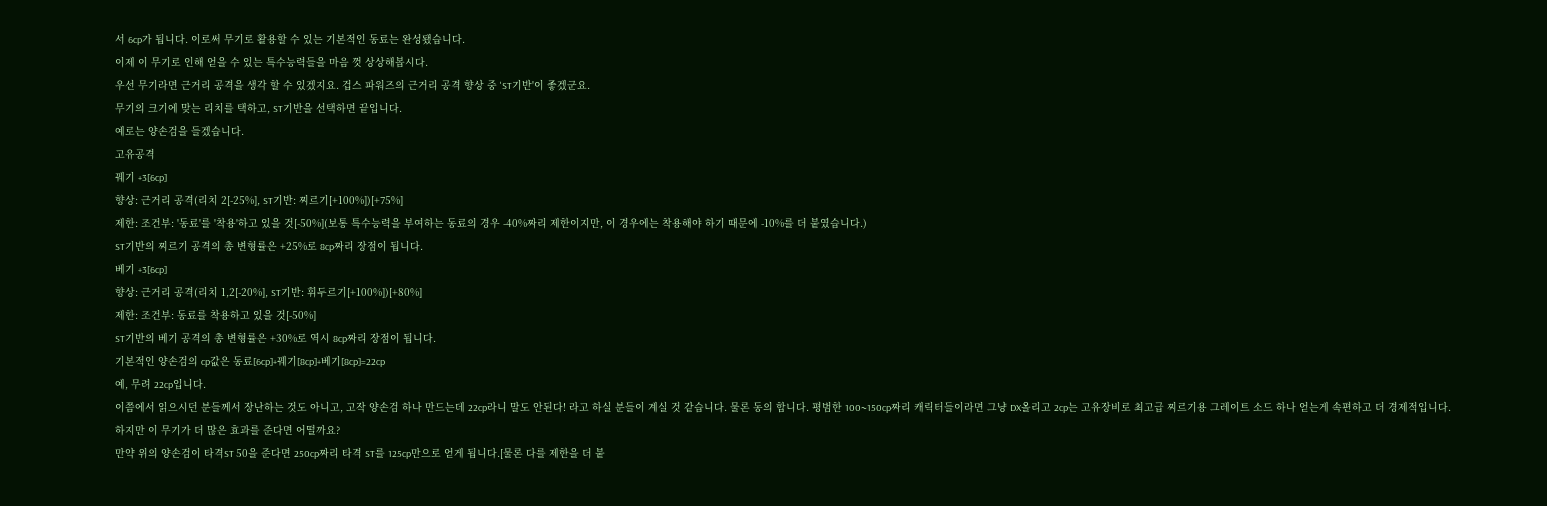서 6cp가 됩니다. 이로써 무기로 활용할 수 있는 기본적인 동료는 완성됐습니다.
이제 이 무기로 인해 얻을 수 있는 특수능력들을 마음 껏 상상해봅시다.
우선 무기라면 근거리 공격을 생각 할 수 있겠지요. 겁스 파워즈의 근거리 공격 향상 중 'ST기반'이 좋겠군요.
무기의 크기에 맞는 리치를 택하고, ST기반을 선택하면 끝입니다.
예로는 양손검을 들겠습니다.
고유공격
꿰기 +3[6cp]
향상: 근거리 공격(리치 2[-25%], ST기반: 찌르기[+100%])[+75%]
제한: 조건부: '동료'를 '착용'하고 있을 것[-50%](보통 특수능력을 부여하는 동료의 경우 -40%짜리 제한이지만, 이 경우에는 착용해야 하기 때문에 -10%를 더 붙였습니다.)
ST기반의 찌르기 공격의 총 변형률은 +25%로 8cp짜리 장점이 됩니다.
베기 +3[6cp]
향상: 근거리 공격(리치 1,2[-20%], ST기반: 휘두르기[+100%])[+80%]
제한: 조건부: 동료를 착용하고 있을 것[-50%]
ST기반의 베기 공격의 총 변형률은 +30%로 역시 8cp짜리 장점이 됩니다.
기본적인 양손검의 cp값은 동료[6cp]+꿰기[8cp]+베기[8cp]=22cp
예, 무려 22cp입니다.
이쯤에서 읽으시던 분들께서 장난하는 것도 아니고, 고작 양손검 하나 만드는데 22cp라니 말도 안된다! 라고 하실 분들이 계실 것 같습니다. 물론 동의 합니다. 평범한 100~150cp짜리 캐릭터들이라면 그냥 DX올리고 2cp는 고유장비로 최고급 찌르기용 그레이트 소드 하나 얻는게 속편하고 더 경제적입니다.
하지만 이 무기가 더 많은 효과를 준다면 어떨까요?
만약 위의 양손검이 타격ST 50을 준다면 250cp짜리 타격 ST를 125cp만으로 얻게 됩니다.[물론 다를 제한을 더 붙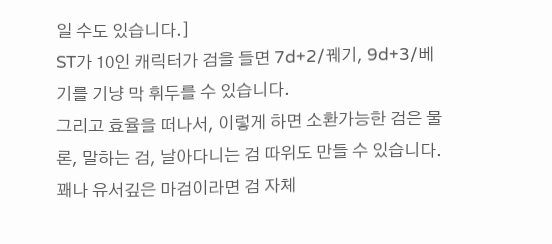일 수도 있습니다.]
ST가 10인 캐릭터가 검을 들면 7d+2/꿰기, 9d+3/베기를 기냥 막 휘두를 수 있습니다.
그리고 효율을 떠나서, 이렇게 하면 소환가능한 검은 물론, 말하는 검, 날아다니는 검 따위도 만들 수 있습니다.
꽤나 유서깊은 마검이라면 검 자체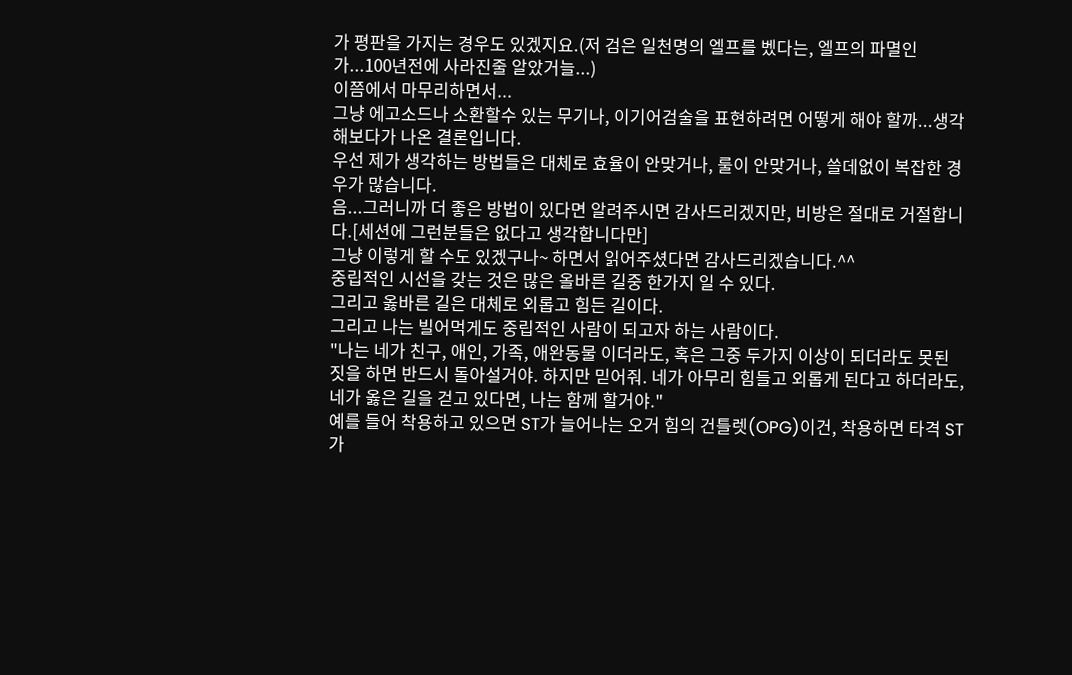가 평판을 가지는 경우도 있겠지요.(저 검은 일천명의 엘프를 벴다는, 엘프의 파멸인가...100년전에 사라진줄 알았거늘...)
이쯤에서 마무리하면서...
그냥 에고소드나 소환할수 있는 무기나, 이기어검술을 표현하려면 어떻게 해야 할까...생각해보다가 나온 결론입니다.
우선 제가 생각하는 방법들은 대체로 효율이 안맞거나, 룰이 안맞거나, 쓸데없이 복잡한 경우가 많습니다.
음...그러니까 더 좋은 방법이 있다면 알려주시면 감사드리겠지만, 비방은 절대로 거절합니다.[세션에 그런분들은 없다고 생각합니다만]
그냥 이렇게 할 수도 있겠구나~ 하면서 읽어주셨다면 감사드리겠습니다.^^
중립적인 시선을 갖는 것은 많은 올바른 길중 한가지 일 수 있다.
그리고 옳바른 길은 대체로 외롭고 힘든 길이다.
그리고 나는 빌어먹게도 중립적인 사람이 되고자 하는 사람이다.
"나는 네가 친구, 애인, 가족, 애완동물 이더라도, 혹은 그중 두가지 이상이 되더라도 못된 짓을 하면 반드시 돌아설거야. 하지만 믿어줘. 네가 아무리 힘들고 외롭게 된다고 하더라도, 네가 옳은 길을 걷고 있다면, 나는 함께 할거야."
예를 들어 착용하고 있으면 ST가 늘어나는 오거 힘의 건틀렛(OPG)이건, 착용하면 타격 ST가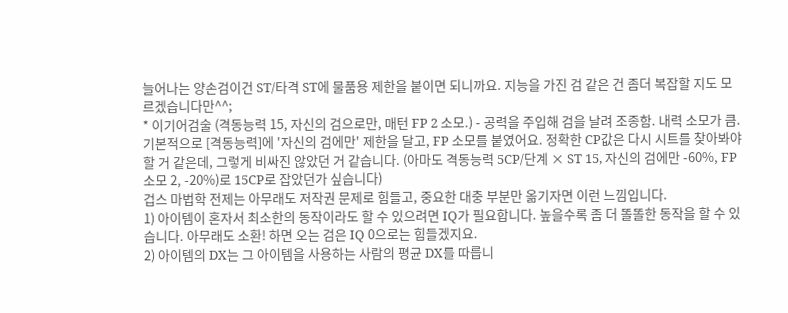늘어나는 양손검이건 ST/타격 ST에 물품용 제한을 붙이면 되니까요. 지능을 가진 검 같은 건 좀더 복잡할 지도 모르겠습니다만^^;
* 이기어검술 (격동능력 15, 자신의 검으로만, 매턴 FP 2 소모.) - 공력을 주입해 검을 날려 조종함. 내력 소모가 큼.
기본적으로 [격동능력]에 '자신의 검에만' 제한을 달고, FP 소모를 붙였어요. 정확한 CP값은 다시 시트를 찾아봐야 할 거 같은데, 그렇게 비싸진 않았던 거 같습니다. (아마도 격동능력 5CP/단계 × ST 15, 자신의 검에만 -60%, FP 소모 2, -20%)로 15CP로 잡았던가 싶습니다)
겁스 마법학 전제는 아무래도 저작권 문제로 힘들고, 중요한 대충 부분만 옮기자면 이런 느낌입니다.
1) 아이템이 혼자서 최소한의 동작이라도 할 수 있으려면 IQ가 필요합니다. 높을수록 좀 더 똘똘한 동작을 할 수 있습니다. 아무래도 소환! 하면 오는 검은 IQ 0으로는 힘들겠지요.
2) 아이템의 DX는 그 아이템을 사용하는 사람의 평균 DX를 따릅니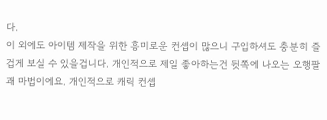다.
이 외에도 아이템 제작을 위한 흥미로운 컨셉이 많으니 구입하셔도 충분히 즐겁게 보실 수 있을겁니다. 개인적으로 제일 좋아하는건 뒷쪽에 나오는 오행팔괘 마법이에요. 개인적으로 캐릭 컨셉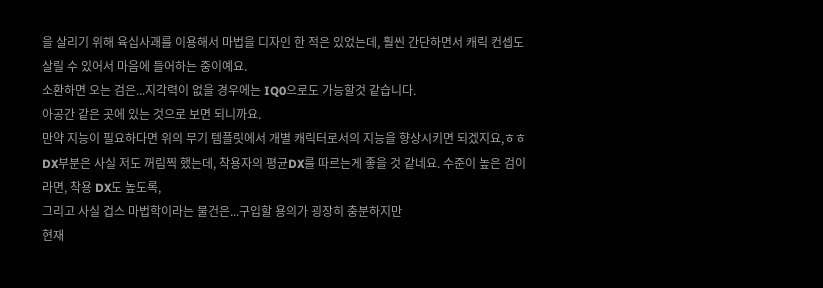을 살리기 위해 육십사괘를 이용해서 마법을 디자인 한 적은 있었는데, 훨씬 간단하면서 캐릭 컨셉도 살릴 수 있어서 마음에 들어하는 중이예요.
소환하면 오는 검은...지각력이 없을 경우에는 IQ0으로도 가능할것 같습니다.
아공간 같은 곳에 있는 것으로 보면 되니까요.
만약 지능이 필요하다면 위의 무기 템플릿에서 개별 캐릭터로서의 지능을 향상시키면 되겠지요,ㅎㅎ
DX부분은 사실 저도 꺼림찍 했는데, 착용자의 평균DX를 따르는게 좋을 것 같네요. 수준이 높은 검이라면, 착용 DX도 높도록,
그리고 사실 겁스 마법학이라는 물건은...구입할 용의가 굉장히 충분하지만
현재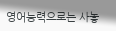영어능력으로는 사놓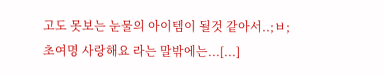고도 못보는 눈물의 아이템이 될것 같아서..;ㅂ; 초여명 사랑해요 라는 말밖에는...[...]